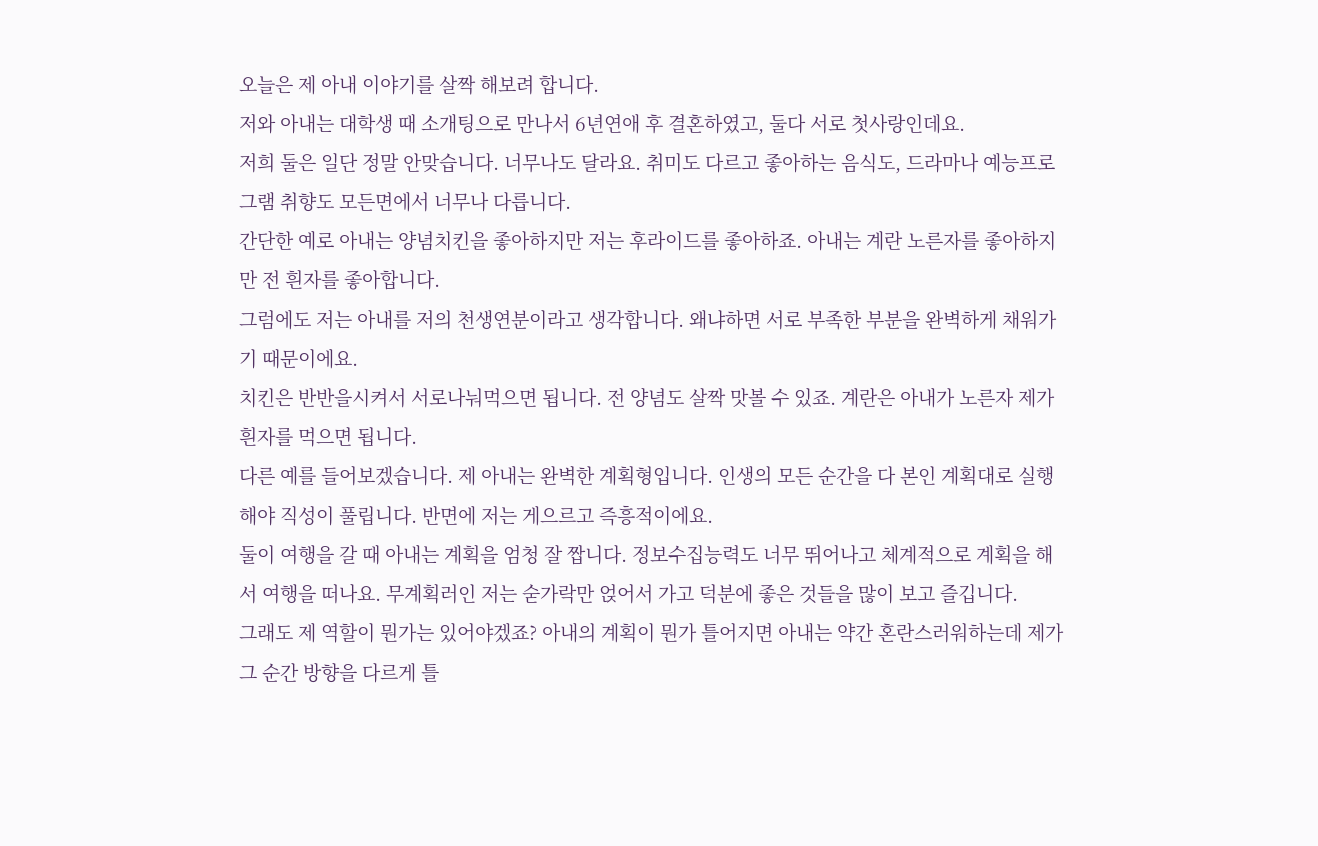오늘은 제 아내 이야기를 살짝 해보려 합니다.
저와 아내는 대학생 때 소개팅으로 만나서 6년연애 후 결혼하였고, 둘다 서로 첫사랑인데요.
저희 둘은 일단 정말 안맞습니다. 너무나도 달라요. 취미도 다르고 좋아하는 음식도, 드라마나 예능프로그램 취향도 모든면에서 너무나 다릅니다.
간단한 예로 아내는 양념치킨을 좋아하지만 저는 후라이드를 좋아하죠. 아내는 계란 노른자를 좋아하지만 전 흰자를 좋아합니다.
그럼에도 저는 아내를 저의 천생연분이라고 생각합니다. 왜냐하면 서로 부족한 부분을 완벽하게 채워가기 때문이에요.
치킨은 반반을시켜서 서로나눠먹으면 됩니다. 전 양념도 살짝 맛볼 수 있죠. 계란은 아내가 노른자 제가 흰자를 먹으면 됩니다.
다른 예를 들어보겠습니다. 제 아내는 완벽한 계획형입니다. 인생의 모든 순간을 다 본인 계획대로 실행해야 직성이 풀립니다. 반면에 저는 게으르고 즉흥적이에요.
둘이 여행을 갈 때 아내는 계획을 엄청 잘 짭니다. 정보수집능력도 너무 뛰어나고 체계적으로 계획을 해서 여행을 떠나요. 무계획러인 저는 숟가락만 얹어서 가고 덕분에 좋은 것들을 많이 보고 즐깁니다.
그래도 제 역할이 뭔가는 있어야겠죠? 아내의 계획이 뭔가 틀어지면 아내는 약간 혼란스러워하는데 제가 그 순간 방향을 다르게 틀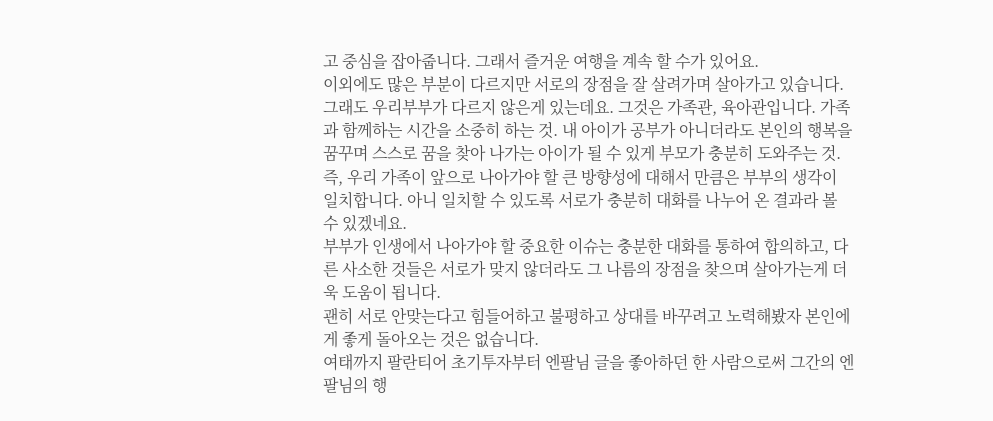고 중심을 잡아줍니다. 그래서 즐거운 여행을 계속 할 수가 있어요.
이외에도 많은 부분이 다르지만 서로의 장점을 잘 살려가며 살아가고 있습니다.
그래도 우리부부가 다르지 않은게 있는데요. 그것은 가족관, 육아관입니다. 가족과 함께하는 시간을 소중히 하는 것. 내 아이가 공부가 아니더라도 본인의 행복을 꿈꾸며 스스로 꿈을 찾아 나가는 아이가 될 수 있게 부모가 충분히 도와주는 것.
즉, 우리 가족이 앞으로 나아가야 할 큰 방향성에 대해서 만큼은 부부의 생각이 일치합니다. 아니 일치할 수 있도록 서로가 충분히 대화를 나누어 온 결과라 볼 수 있겠네요.
부부가 인생에서 나아가야 할 중요한 이슈는 충분한 대화를 통하여 합의하고, 다른 사소한 것들은 서로가 맞지 않더라도 그 나름의 장점을 찾으며 살아가는게 더욱 도움이 됩니다.
괜히 서로 안맞는다고 힘들어하고 불평하고 상대를 바꾸려고 노력해봤자 본인에게 좋게 돌아오는 것은 없습니다.
여태까지 팔란티어 초기투자부터 엔팔님 글을 좋아하던 한 사람으로써 그간의 엔팔님의 행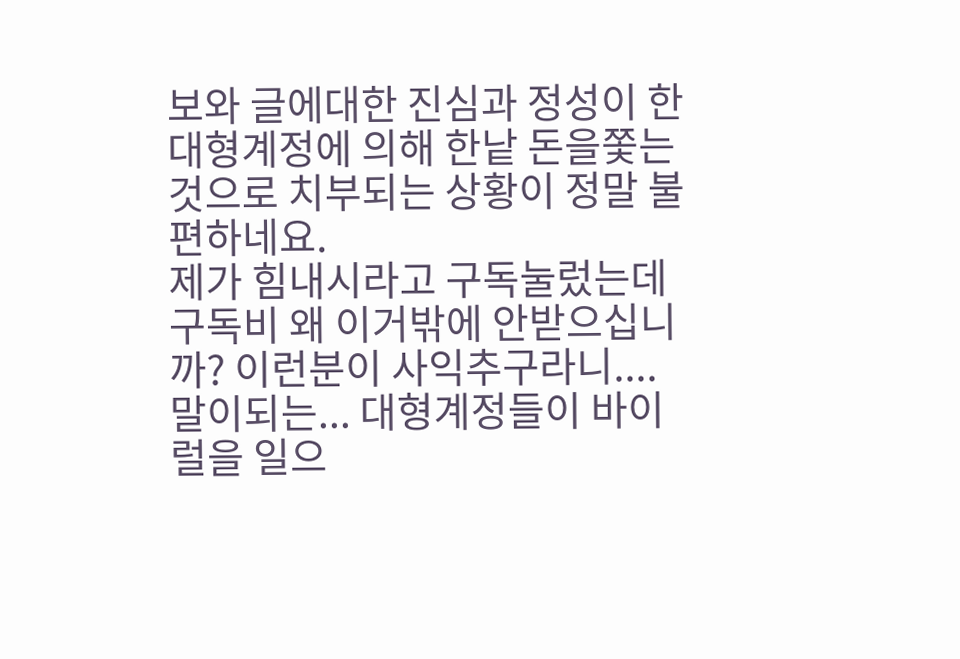보와 글에대한 진심과 정성이 한 대형계정에 의해 한낱 돈을쫓는 것으로 치부되는 상황이 정말 불편하네요.
제가 힘내시라고 구독눌렀는데 구독비 왜 이거밖에 안받으십니까? 이런분이 사익추구라니....말이되는... 대형계정들이 바이럴을 일으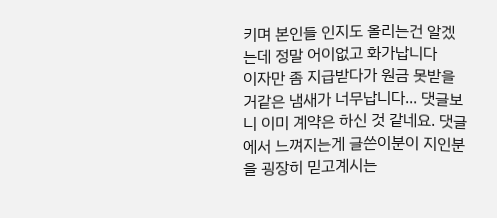키며 본인들 인지도 올리는건 알겠는데 정말 어이없고 화가납니다
이자만 좀 지급받다가 원금 못받을거같은 냄새가 너무납니다... 댓글보니 이미 계약은 하신 것 같네요. 댓글에서 느껴지는게 글쓴이분이 지인분을 굉장히 믿고계시는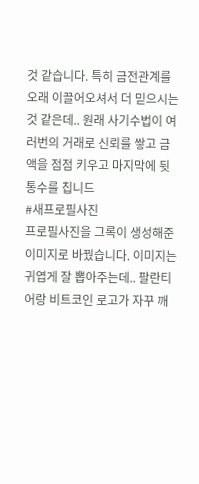것 같습니다. 특히 금전관계를 오래 이끌어오셔서 더 믿으시는 것 같은데.. 원래 사기수법이 여러번의 거래로 신뢰를 쌓고 금액을 점점 키우고 마지막에 뒷통수를 칩니드
#새프로필사진
프로필사진을 그록이 생성해준 이미지로 바꿨습니다. 이미지는 귀엽게 잘 뽑아주는데.. 팔란티어랑 비트코인 로고가 자꾸 깨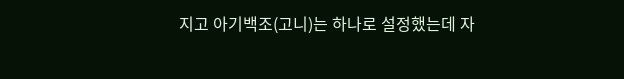지고 아기백조(고니)는 하나로 설정했는데 자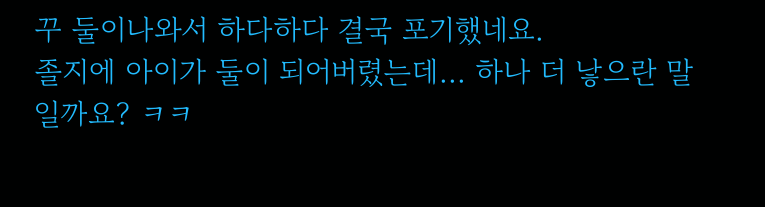꾸 둘이나와서 하다하다 결국 포기했네요.
졸지에 아이가 둘이 되어버렸는데... 하나 더 낳으란 말일까요? ㅋㅋ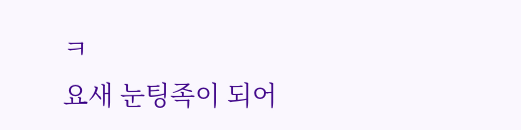ㅋ
요새 눈팅족이 되어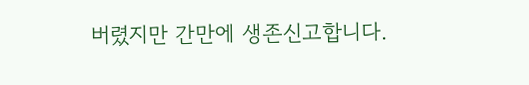버렸지만 간만에 생존신고합니다.